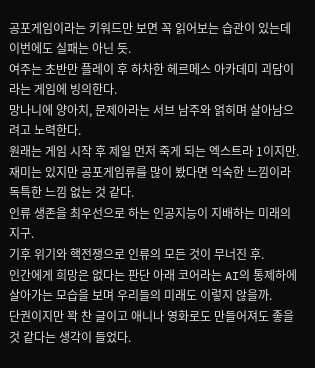공포게임이라는 키워드만 보면 꼭 읽어보는 습관이 있는데 이번에도 실패는 아닌 듯.
여주는 초반만 플레이 후 하차한 헤르메스 아카데미 괴담이라는 게임에 빙의한다.
망나니에 양아치, 문제아라는 서브 남주와 얽히며 살아남으려고 노력한다.
원래는 게임 시작 후 제일 먼저 죽게 되는 엑스트라 1이지만.
재미는 있지만 공포게임류를 많이 봤다면 익숙한 느낌이라 독특한 느낌 없는 것 같다.
인류 생존을 최우선으로 하는 인공지능이 지배하는 미래의 지구.
기후 위기와 핵전쟁으로 인류의 모든 것이 무너진 후.
인간에게 희망은 없다는 판단 아래 코어라는 AI의 통제하에 살아가는 모습을 보며 우리들의 미래도 이렇지 않을까.
단권이지만 꽉 찬 글이고 애니나 영화로도 만들어져도 좋을 것 같다는 생각이 들었다.